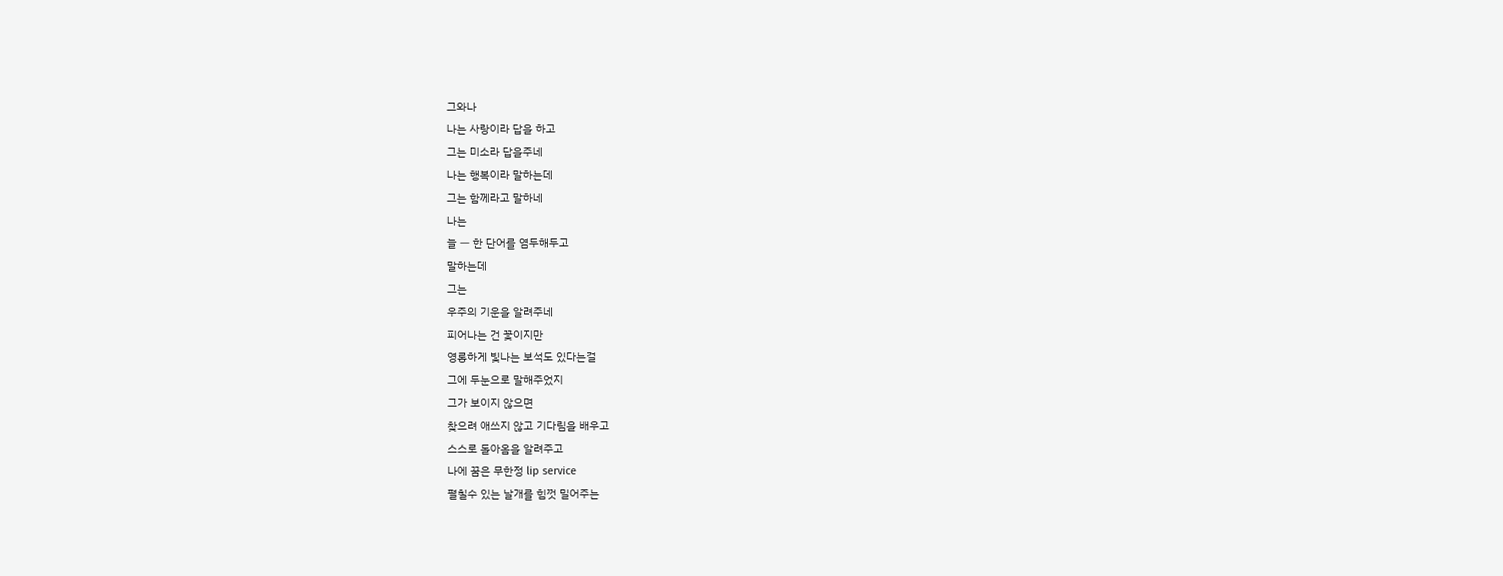그와나
나는 사랑이라 답을 하고
그는 미소라 답을주네
나는 행복이라 말하는데
그는 함께라고 말하네
나는
늘 ㅡ 한 단어를 염두해두고
말하는데
그는
우주의 기운을 알려주네
피어나는 건 꽃이지만
영롱하게 빛나는 보석도 있다는걸
그에 두눈으로 말해주었지
그가 보이지 않으면
찾으려 애쓰지 않고 기다림을 배우고
스스로 돌아옴을 알려주고
나에 꿈은 무한정 lip service
펼칠수 있는 날개를 힘껏 밀어주는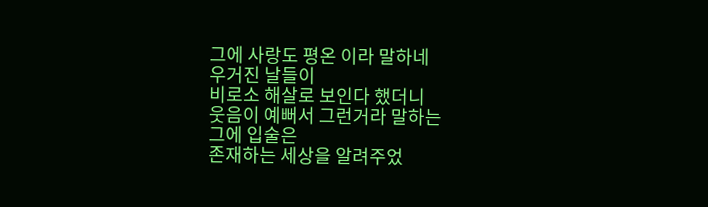그에 사랑도 평온 이라 말하네
우거진 날들이
비로소 해살로 보인다 했더니
웃음이 예뻐서 그런거라 말하는
그에 입술은
존재하는 세상을 알려주었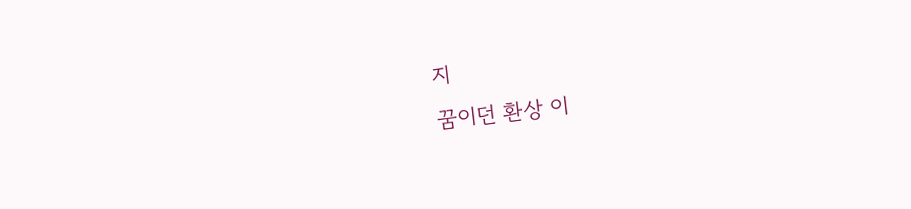지
꿈이던 환상 이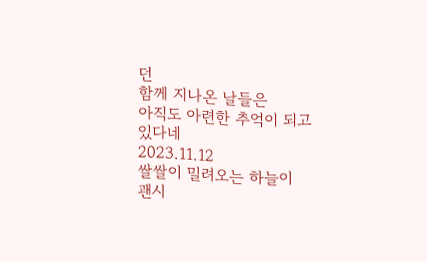던
함께 지나온 날들은
아직도 아련한 추억이 되고 있다네
2023.11.12
쌀쌀이 밀려오는 하늘이
괜시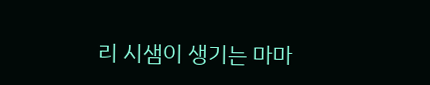리 시샘이 생기는 마마